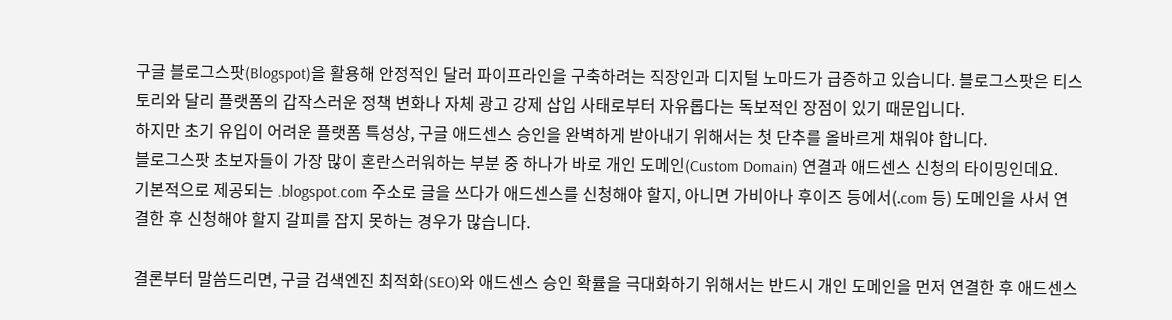구글 블로그스팟(Blogspot)을 활용해 안정적인 달러 파이프라인을 구축하려는 직장인과 디지털 노마드가 급증하고 있습니다. 블로그스팟은 티스토리와 달리 플랫폼의 갑작스러운 정책 변화나 자체 광고 강제 삽입 사태로부터 자유롭다는 독보적인 장점이 있기 때문입니다.
하지만 초기 유입이 어려운 플랫폼 특성상, 구글 애드센스 승인을 완벽하게 받아내기 위해서는 첫 단추를 올바르게 채워야 합니다.
블로그스팟 초보자들이 가장 많이 혼란스러워하는 부분 중 하나가 바로 개인 도메인(Custom Domain) 연결과 애드센스 신청의 타이밍인데요.
기본적으로 제공되는 .blogspot.com 주소로 글을 쓰다가 애드센스를 신청해야 할지, 아니면 가비아나 후이즈 등에서(.com 등) 도메인을 사서 연결한 후 신청해야 할지 갈피를 잡지 못하는 경우가 많습니다.

결론부터 말씀드리면, 구글 검색엔진 최적화(SEO)와 애드센스 승인 확률을 극대화하기 위해서는 반드시 개인 도메인을 먼저 연결한 후 애드센스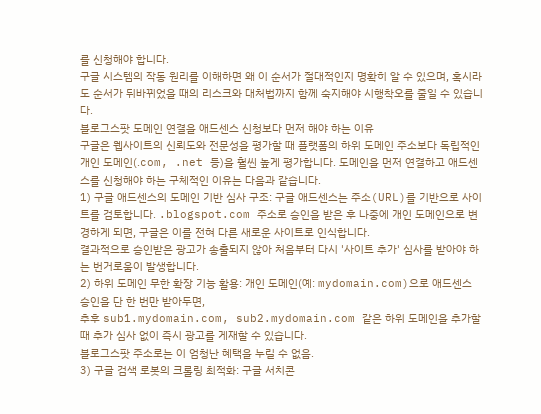를 신청해야 합니다.
구글 시스템의 작동 원리를 이해하면 왜 이 순서가 절대적인지 명확히 알 수 있으며, 혹시라도 순서가 뒤바뀌었을 때의 리스크와 대처법까지 함께 숙지해야 시행착오를 줄일 수 있습니다.
블로그스팟 도메인 연결을 애드센스 신청보다 먼저 해야 하는 이유
구글은 웹사이트의 신뢰도와 전문성을 평가할 때 플랫폼의 하위 도메인 주소보다 독립적인 개인 도메인(.com, .net 등)을 훨씬 높게 평가합니다. 도메인을 먼저 연결하고 애드센스를 신청해야 하는 구체적인 이유는 다음과 같습니다.
1) 구글 애드센스의 도메인 기반 심사 구조: 구글 애드센스는 주소(URL)를 기반으로 사이트를 검토합니다. .blogspot.com 주소로 승인을 받은 후 나중에 개인 도메인으로 변경하게 되면, 구글은 이를 전혀 다른 새로운 사이트로 인식합니다.
결과적으로 승인받은 광고가 송출되지 않아 처음부터 다시 '사이트 추가' 심사를 받아야 하는 번거로움이 발생합니다.
2) 하위 도메인 무한 확장 기능 활용: 개인 도메인(예: mydomain.com)으로 애드센스 승인을 단 한 번만 받아두면,
추후 sub1.mydomain.com, sub2.mydomain.com 같은 하위 도메인을 추가할 때 추가 심사 없이 즉시 광고를 게재할 수 있습니다.
블로그스팟 주소로는 이 엄청난 혜택을 누릴 수 없음.
3) 구글 검색 로봇의 크롤링 최적화: 구글 서치콘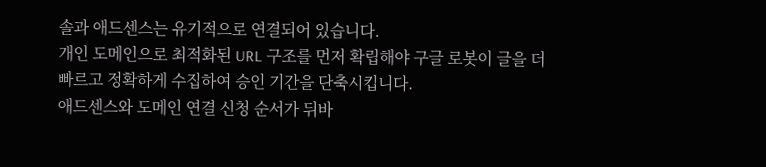솔과 애드센스는 유기적으로 연결되어 있습니다.
개인 도메인으로 최적화된 URL 구조를 먼저 확립해야 구글 로봇이 글을 더 빠르고 정확하게 수집하여 승인 기간을 단축시킵니다.
애드센스와 도메인 연결 신청 순서가 뒤바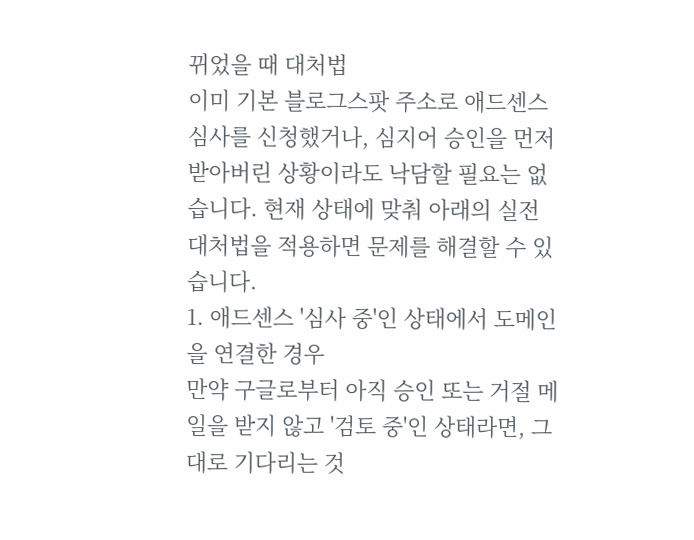뀌었을 때 대처법
이미 기본 블로그스팟 주소로 애드센스 심사를 신청했거나, 심지어 승인을 먼저 받아버린 상황이라도 낙담할 필요는 없습니다. 현재 상태에 맞춰 아래의 실전 대처법을 적용하면 문제를 해결할 수 있습니다.
1. 애드센스 '심사 중'인 상태에서 도메인을 연결한 경우
만약 구글로부터 아직 승인 또는 거절 메일을 받지 않고 '검토 중'인 상태라면, 그대로 기다리는 것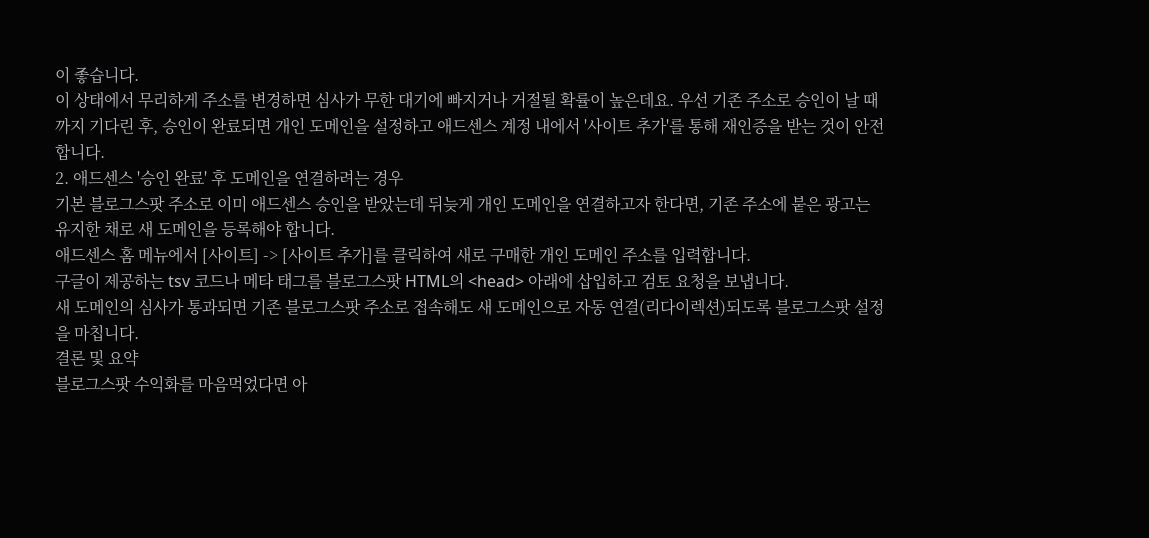이 좋습니다.
이 상태에서 무리하게 주소를 변경하면 심사가 무한 대기에 빠지거나 거절될 확률이 높은데요. 우선 기존 주소로 승인이 날 때까지 기다린 후, 승인이 완료되면 개인 도메인을 설정하고 애드센스 계정 내에서 '사이트 추가'를 통해 재인증을 받는 것이 안전합니다.
2. 애드센스 '승인 완료' 후 도메인을 연결하려는 경우
기본 블로그스팟 주소로 이미 애드센스 승인을 받았는데 뒤늦게 개인 도메인을 연결하고자 한다면, 기존 주소에 붙은 광고는 유지한 채로 새 도메인을 등록해야 합니다.
애드센스 홈 메뉴에서 [사이트] -> [사이트 추가]를 클릭하여 새로 구매한 개인 도메인 주소를 입력합니다.
구글이 제공하는 tsv 코드나 메타 태그를 블로그스팟 HTML의 <head> 아래에 삽입하고 검토 요청을 보냅니다.
새 도메인의 심사가 통과되면 기존 블로그스팟 주소로 접속해도 새 도메인으로 자동 연결(리다이렉션)되도록 블로그스팟 설정을 마칩니다.
결론 및 요약
블로그스팟 수익화를 마음먹었다면 아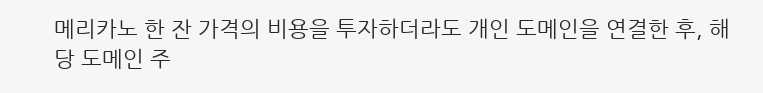메리카노 한 잔 가격의 비용을 투자하더라도 개인 도메인을 연결한 후, 해당 도메인 주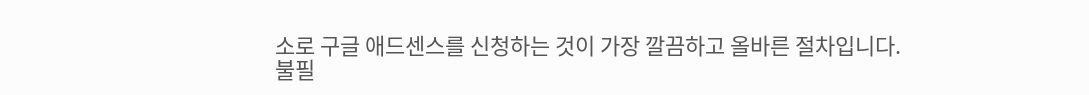소로 구글 애드센스를 신청하는 것이 가장 깔끔하고 올바른 절차입니다.
불필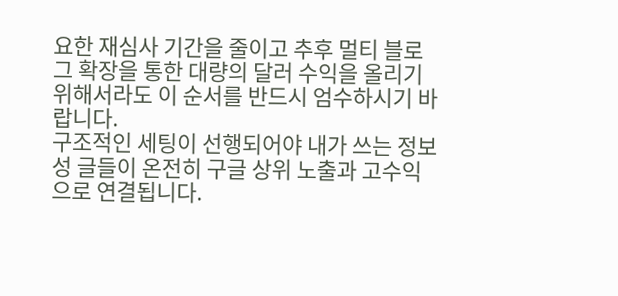요한 재심사 기간을 줄이고 추후 멀티 블로그 확장을 통한 대량의 달러 수익을 올리기 위해서라도 이 순서를 반드시 엄수하시기 바랍니다.
구조적인 세팅이 선행되어야 내가 쓰는 정보성 글들이 온전히 구글 상위 노출과 고수익으로 연결됩니다.